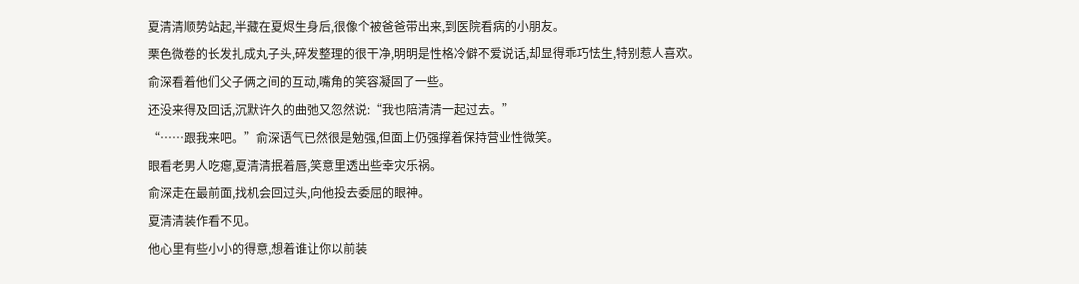夏清清顺势站起,半藏在夏烬生身后,很像个被爸爸带出来,到医院看病的小朋友。
栗色微卷的长发扎成丸子头,碎发整理的很干净,明明是性格冷僻不爱说话,却显得乖巧怯生,特别惹人喜欢。
俞深看着他们父子俩之间的互动,嘴角的笑容凝固了一些。
还没来得及回话,沉默许久的曲弛又忽然说:“我也陪清清一起过去。”
“……跟我来吧。”俞深语气已然很是勉强,但面上仍强撑着保持营业性微笑。
眼看老男人吃瘪,夏清清抿着唇,笑意里透出些幸灾乐祸。
俞深走在最前面,找机会回过头,向他投去委屈的眼神。
夏清清装作看不见。
他心里有些小小的得意,想着谁让你以前装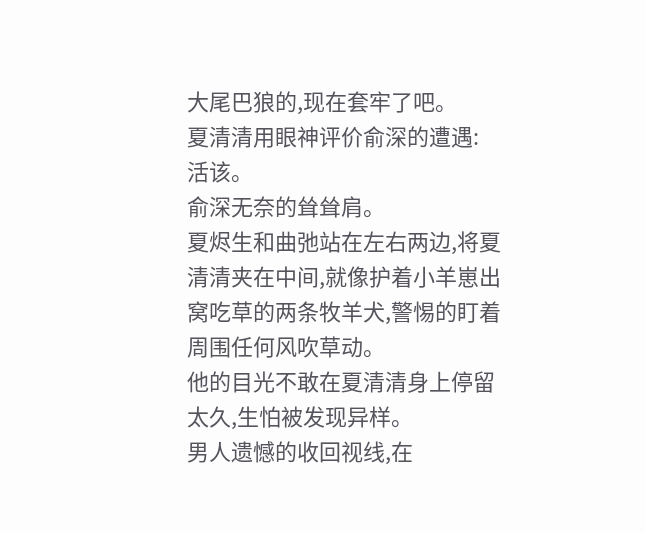大尾巴狼的,现在套牢了吧。
夏清清用眼神评价俞深的遭遇:
活该。
俞深无奈的耸耸肩。
夏烬生和曲弛站在左右两边,将夏清清夹在中间,就像护着小羊崽出窝吃草的两条牧羊犬,警惕的盯着周围任何风吹草动。
他的目光不敢在夏清清身上停留太久,生怕被发现异样。
男人遗憾的收回视线,在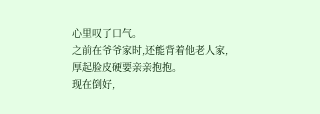心里叹了口气。
之前在爷爷家时,还能背着他老人家,厚起脸皮硬要亲亲抱抱。
现在倒好,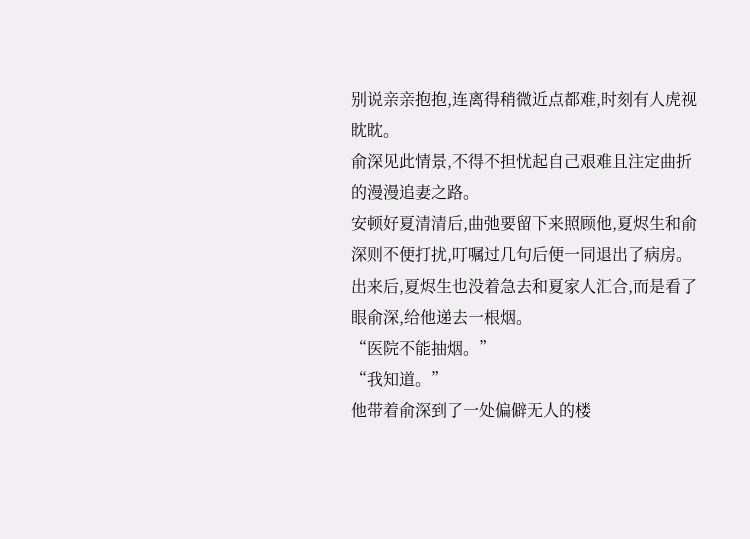别说亲亲抱抱,连离得稍微近点都难,时刻有人虎视眈眈。
俞深见此情景,不得不担忧起自己艰难且注定曲折的漫漫追妻之路。
安顿好夏清清后,曲弛要留下来照顾他,夏烬生和俞深则不便打扰,叮嘱过几句后便一同退出了病房。
出来后,夏烬生也没着急去和夏家人汇合,而是看了眼俞深,给他递去一根烟。
“医院不能抽烟。”
“我知道。”
他带着俞深到了一处偏僻无人的楼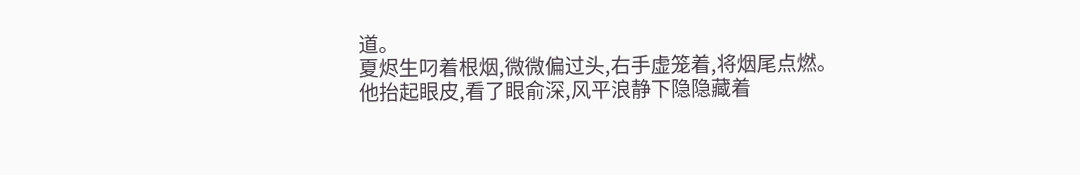道。
夏烬生叼着根烟,微微偏过头,右手虚笼着,将烟尾点燃。
他抬起眼皮,看了眼俞深,风平浪静下隐隐藏着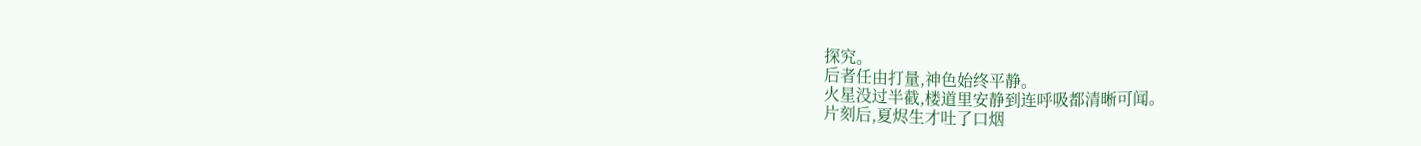探究。
后者任由打量,神色始终平静。
火星没过半截,楼道里安静到连呼吸都清晰可闻。
片刻后,夏烬生才吐了口烟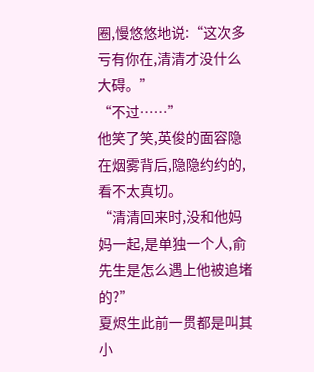圈,慢悠悠地说:“这次多亏有你在,清清才没什么大碍。”
“不过……”
他笑了笑,英俊的面容隐在烟雾背后,隐隐约约的,看不太真切。
“清清回来时,没和他妈妈一起,是单独一个人,俞先生是怎么遇上他被追堵的?”
夏烬生此前一贯都是叫其小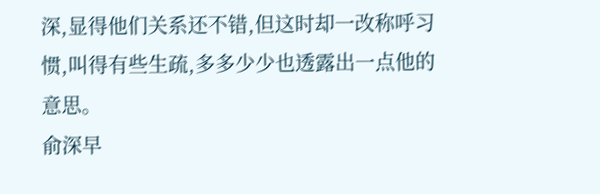深,显得他们关系还不错,但这时却一改称呼习惯,叫得有些生疏,多多少少也透露出一点他的意思。
俞深早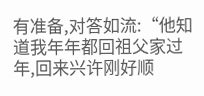有准备,对答如流:“他知道我年年都回祖父家过年,回来兴许刚好顺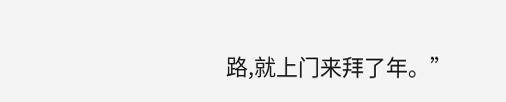路,就上门来拜了年。”